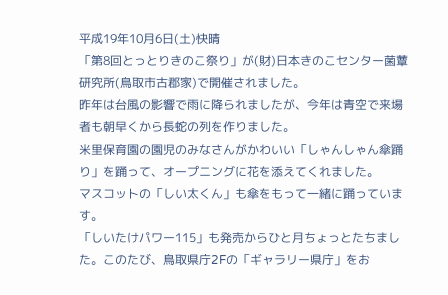平成19年10月6日(土)快晴
「第8回とっとりきのこ祭り」が(財)日本きのこセンター菌蕈研究所(鳥取市古郡家)で開催されました。
昨年は台風の影響で雨に降られましたが、今年は青空で来場者も朝早くから長蛇の列を作りました。
米里保育園の園児のみなさんがかわいい「しゃんしゃん傘踊り」を踊って、オープニングに花を添えてくれました。
マスコットの「しい太くん」も傘をもって一緒に踊っています。
「しいたけパワー115」も発売からひと月ちょっとたちました。このたび、鳥取県庁2Fの「ギャラリー県庁」をお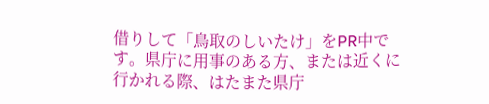借りして「鳥取のしいたけ」をPR中です。県庁に用事のある方、または近くに行かれる際、はたまた県庁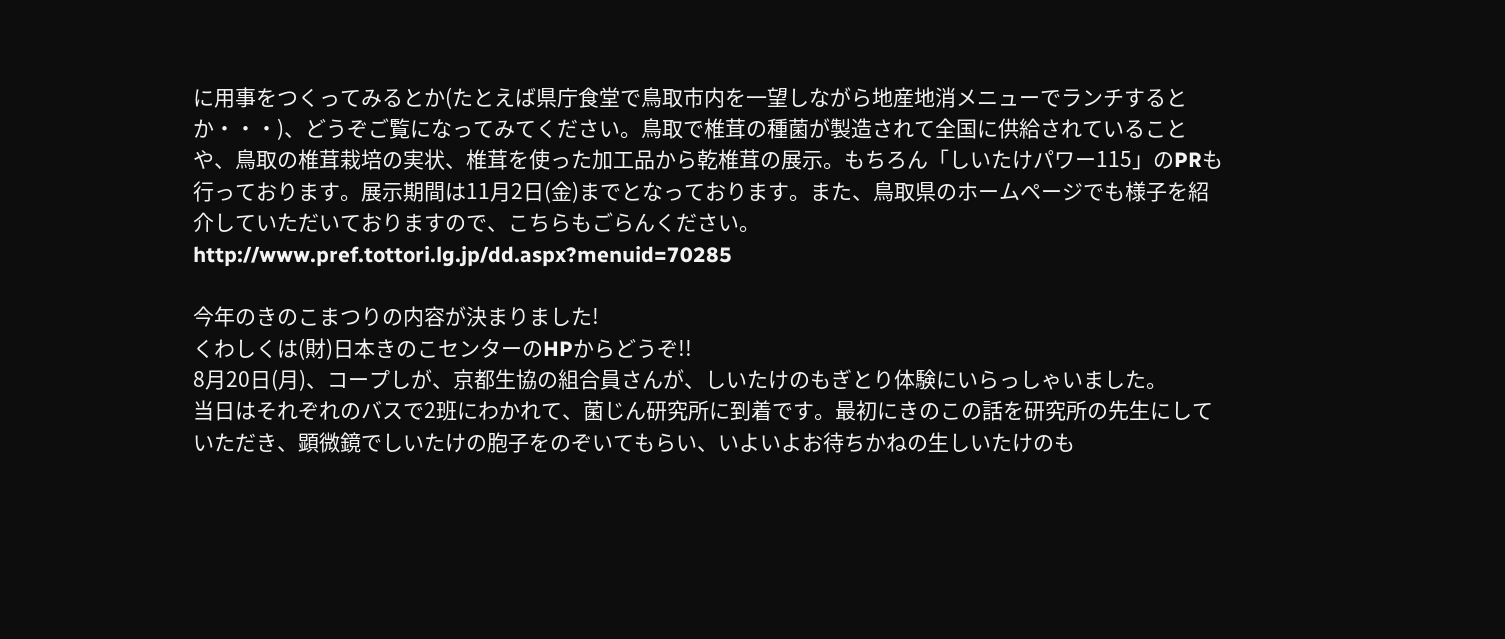に用事をつくってみるとか(たとえば県庁食堂で鳥取市内を一望しながら地産地消メニューでランチするとか・・・)、どうぞご覧になってみてください。鳥取で椎茸の種菌が製造されて全国に供給されていることや、鳥取の椎茸栽培の実状、椎茸を使った加工品から乾椎茸の展示。もちろん「しいたけパワー115」のPRも行っております。展示期間は11月2日(金)までとなっております。また、鳥取県のホームページでも様子を紹介していただいておりますので、こちらもごらんください。http://www.pref.tottori.lg.jp/dd.aspx?menuid=70285

今年のきのこまつりの内容が決まりました!
くわしくは(財)日本きのこセンターのHPからどうぞ!!
8月20日(月)、コープしが、京都生協の組合員さんが、しいたけのもぎとり体験にいらっしゃいました。
当日はそれぞれのバスで2班にわかれて、菌じん研究所に到着です。最初にきのこの話を研究所の先生にしていただき、顕微鏡でしいたけの胞子をのぞいてもらい、いよいよお待ちかねの生しいたけのも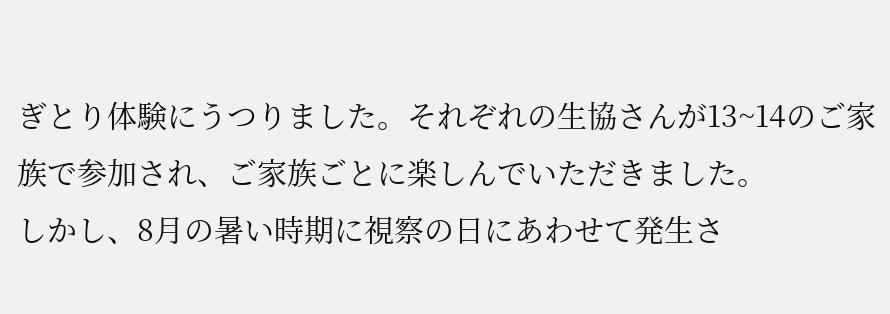ぎとり体験にうつりました。それぞれの生協さんが13~14のご家族で参加され、ご家族ごとに楽しんでいただきました。
しかし、8月の暑い時期に視察の日にあわせて発生さ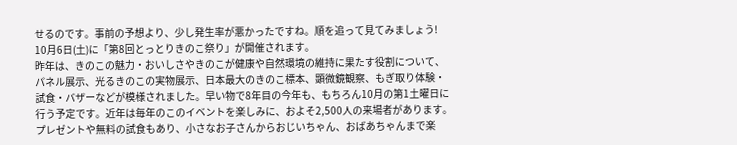せるのです。事前の予想より、少し発生率が悪かったですね。順を追って見てみましょう!
10月6日(土)に「第8回とっとりきのこ祭り」が開催されます。
昨年は、きのこの魅力・おいしさやきのこが健康や自然環境の維持に果たす役割について、パネル展示、光るきのこの実物展示、日本最大のきのこ標本、顕微鏡観察、もぎ取り体験・試食・バザーなどが模様されました。早い物で8年目の今年も、もちろん10月の第1土曜日に行う予定です。近年は毎年のこのイベントを楽しみに、およそ2,500人の来場者があります。プレゼントや無料の試食もあり、小さなお子さんからおじいちゃん、おばあちゃんまで楽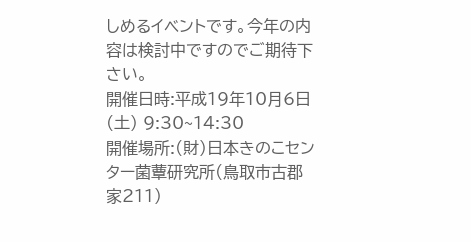しめるイベントです。今年の内容は検討中ですのでご期待下さい。
開催日時:平成19年10月6日(土) 9:30~14:30
開催場所:(財)日本きのこセンター菌蕈研究所(鳥取市古郡家211)